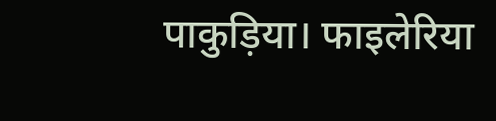पाकुड़िया। फाइलेरिया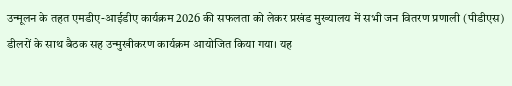उन्मूलन के तहत एमडीए-आईडीए कार्यक्रम 2026 की सफलता को लेकर प्रखंड मुख्यालय में सभी जन वितरण प्रणाली (पीडीएस) डीलरों के साथ बैठक सह उन्मुखीकरण कार्यक्रम आयोजित किया गया। यह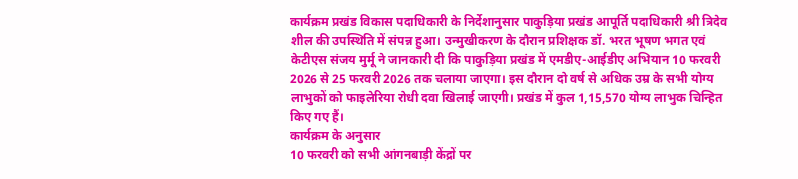कार्यक्रम प्रखंड विकास पदाधिकारी के निर्देशानुसार पाकुड़िया प्रखंड आपूर्ति पदाधिकारी श्री त्रिदेव शील की उपस्थिति में संपन्न हुआ। उन्मुखीकरण के दौरान प्रशिक्षक डॉ. भरत भूषण भगत एवं केटीएस संजय मुर्मू ने जानकारी दी कि पाकुड़िया प्रखंड में एमडीए-आईडीए अभियान 10 फरवरी 2026 से 25 फरवरी 2026 तक चलाया जाएगा। इस दौरान दो वर्ष से अधिक उम्र के सभी योग्य लाभुकों को फाइलेरिया रोधी दवा खिलाई जाएगी। प्रखंड में कुल 1,15,570 योग्य लाभुक चिन्हित किए गए हैं।
कार्यक्रम के अनुसार
10 फरवरी को सभी आंगनबाड़ी केंद्रों पर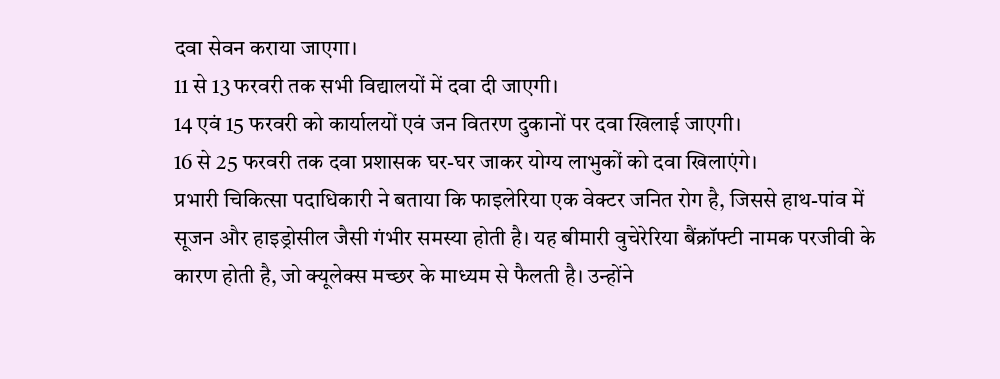दवा सेवन कराया जाएगा।
11 से 13 फरवरी तक सभी विद्यालयों में दवा दी जाएगी।
14 एवं 15 फरवरी को कार्यालयों एवं जन वितरण दुकानों पर दवा खिलाई जाएगी।
16 से 25 फरवरी तक दवा प्रशासक घर-घर जाकर योग्य लाभुकों को दवा खिलाएंगे।
प्रभारी चिकित्सा पदाधिकारी ने बताया कि फाइलेरिया एक वेक्टर जनित रोग है, जिससे हाथ-पांव में सूजन और हाइड्रोसील जैसी गंभीर समस्या होती है। यह बीमारी वुचेरेरिया बैंक्रॉफ्टी नामक परजीवी के कारण होती है, जो क्यूलेक्स मच्छर के माध्यम से फैलती है। उन्होंने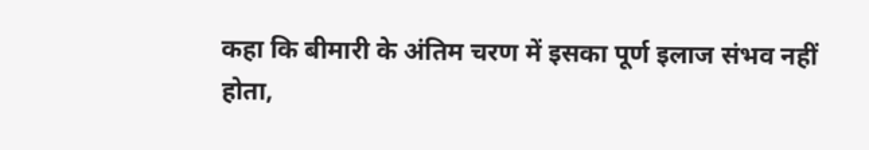कहा कि बीमारी के अंतिम चरण में इसका पूर्ण इलाज संभव नहीं होता,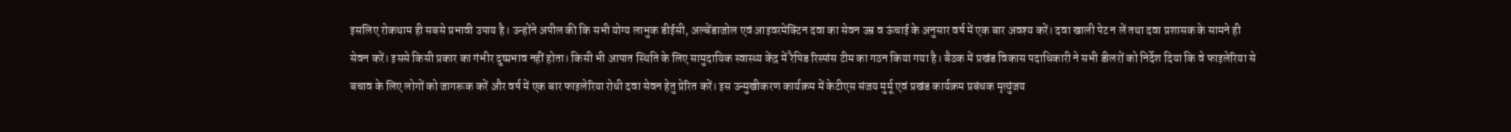इसलिए रोकथाम ही सबसे प्रभावी उपाय है। उन्होंने अपील की कि सभी योग्य लाभुक डीईसी, अल्बेंडाजोल एवं आइवरमेक्टिन दवा का सेवन उम्र व ऊंचाई के अनुसार वर्ष में एक बार अवश्य करें। दवा खाली पेट न लें तथा दवा प्रशासक के सामने ही सेवन करें। इससे किसी प्रकार का गंभीर दुष्प्रभाव नहीं होता। किसी भी आपात स्थिति के लिए सामुदायिक स्वास्थ्य केंद्र में रैपिड रिस्पांस टीम का गठन किया गया है। बैठक में प्रखंड विकास पदाधिकारी ने सभी डीलरों को निर्देश दिया कि वे फाइलेरिया से बचाव के लिए लोगों को जागरूक करें और वर्ष में एक बार फाइलेरिया रोधी दवा सेवन हेतु प्रेरित करें। इस उन्मुखीकरण कार्यक्रम में केटीएस संजय मुर्मू एवं प्रखंड कार्यक्रम प्रबंधक मृत्युंजय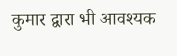कुमार द्वारा भी आवश्यक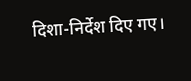दिशा-निर्देश दिए गए।